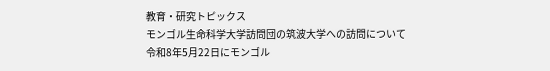教育・研究トピックス
モンゴル生命科学大学訪問団の筑波大学への訪問について
令和8年5月22日にモンゴル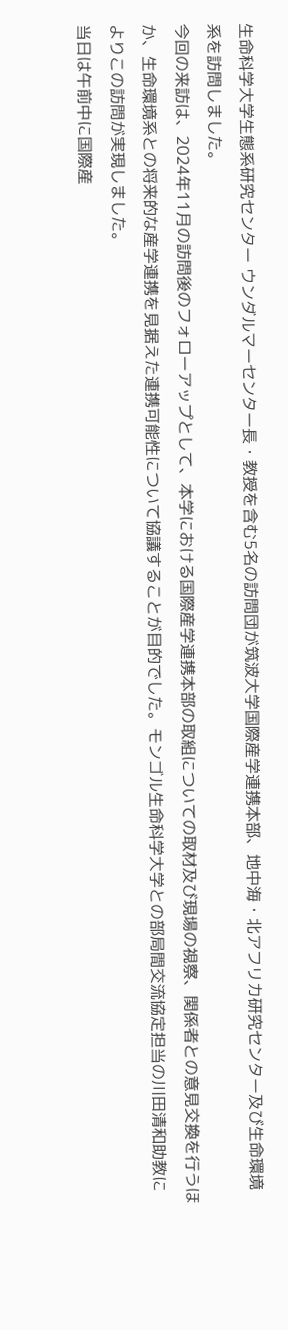生命科学大学生態系研究センター ウンダルマーセンター長・教授を含む5名の訪問団が筑波大学国際産学連携本部、地中海・北アフリカ研究センター及び生命環境系を訪問しました。
今回の来訪は、2024年11月の訪問後のフォローアップとして、本学における国際産学連携本部の取組についての取材及び現場の視察、関係者との意見交換を行うほか、生命環境系との将来的な産学連携を見据えた連携可能性について協議することが目的でした。モンゴル生命科学大学との部局間交流協定担当の川田清和助教によりこの訪問が実現しました。
当日は午前中に国際産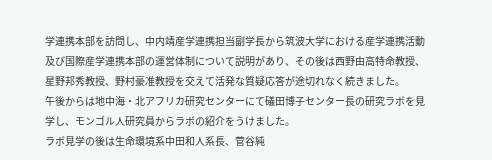学連携本部を訪問し、中内靖産学連携担当副学長から筑波大学における産学連携活動及び国際産学連携本部の運営体制について説明があり、その後は西野由高特命教授、星野邦秀教授、野村豪准教授を交えて活発な質疑応答が途切れなく続きました。
午後からは地中海・北アフリカ研究センターにて礒田博子センター長の研究ラボを見学し、モンゴル人研究員からラボの紹介をうけました。
ラボ見学の後は生命環境系中田和人系長、菅谷純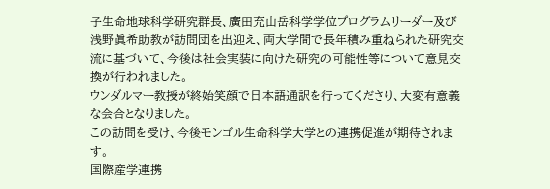子生命地球科学研究群長、廣田充山岳科学学位プログラムリーダー及び浅野眞希助教が訪問団を出迎え、両大学間で長年積み重ねられた研究交流に基づいて、今後は社会実装に向けた研究の可能性等について意見交換が行われました。
ウンダルマー教授が終始笑顔で日本語通訳を行ってくださり、大変有意義な会合となりました。
この訪問を受け、今後モンゴル生命科学大学との連携促進が期待されます。
国際産学連携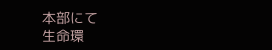本部にて
生命環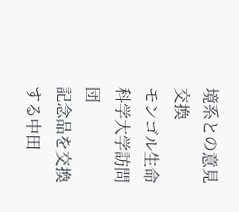境系との意見交換
モンゴル生命科学大学訪問団
記念品を交換する中田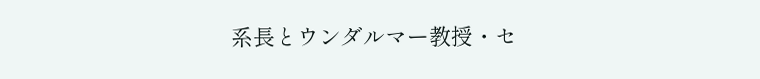系長とウンダルマー教授・セ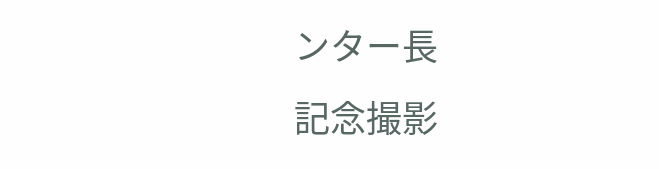ンター長
記念撮影